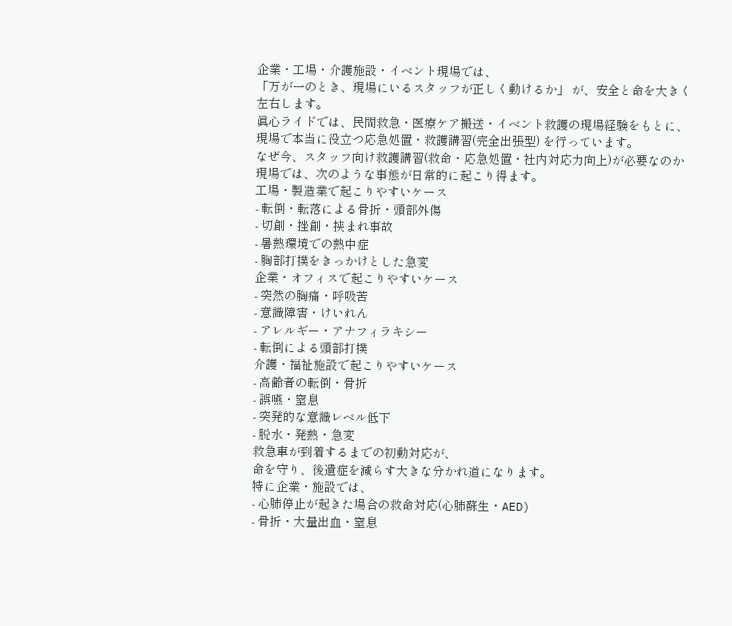企業・工場・介護施設・イベント現場では、
「万が一のとき、現場にいるスタッフが正しく動けるか」 が、安全と命を大きく左右します。
眞心ライドでは、民間救急・医療ケア搬送・イベント救護の現場経験をもとに、
現場で本当に役立つ応急処置・救護講習(完全出張型) を行っています。
なぜ今、スタッフ向け救護講習(救命・応急処置・社内対応力向上)が必要なのか
現場では、次のような事態が日常的に起こり得ます。
工場・製造業で起こりやすいケース
- 転倒・転落による骨折・頭部外傷
- 切創・挫創・挟まれ事故
- 暑熱環境での熱中症
- 胸部打撲をきっかけとした急変
企業・オフィスで起こりやすいケース
- 突然の胸痛・呼吸苦
- 意識障害・けいれん
- アレルギー・アナフィラキシー
- 転倒による頭部打撲
介護・福祉施設で起こりやすいケース
- 高齢者の転倒・骨折
- 誤嚥・窒息
- 突発的な意識レベル低下
- 脱水・発熱・急変
救急車が到着するまでの初動対応が、
命を守り、後遺症を減らす大きな分かれ道になります。
特に企業・施設では、
- 心肺停止が起きた場合の救命対応(心肺蘇生・AED)
- 骨折・大量出血・窒息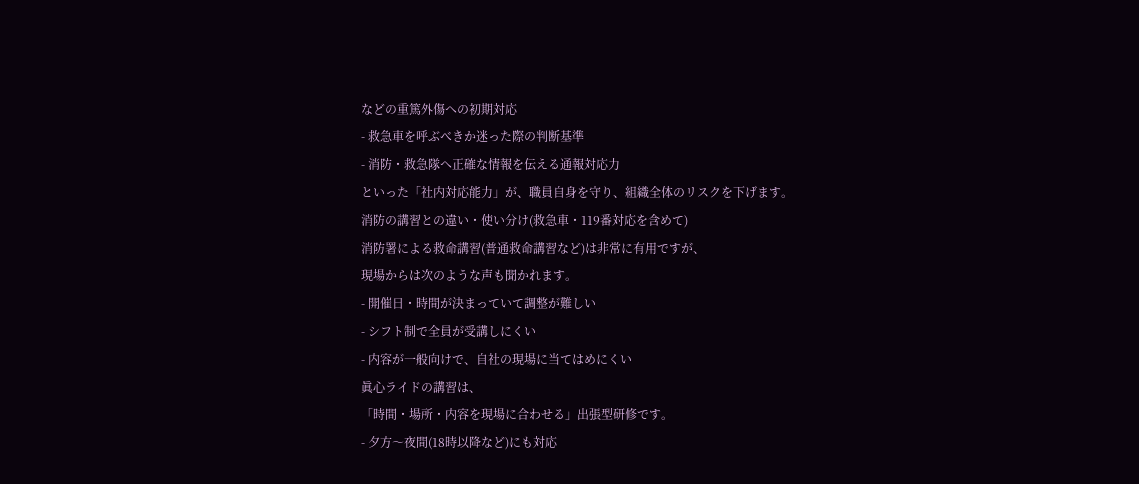などの重篤外傷への初期対応
- 救急車を呼ぶべきか迷った際の判断基準
- 消防・救急隊へ正確な情報を伝える通報対応力
といった「社内対応能力」が、職員自身を守り、組織全体のリスクを下げます。
消防の講習との違い・使い分け(救急車・119番対応を含めて)
消防署による救命講習(普通救命講習など)は非常に有用ですが、
現場からは次のような声も聞かれます。
- 開催日・時間が決まっていて調整が難しい
- シフト制で全員が受講しにくい
- 内容が一般向けで、自社の現場に当てはめにくい
眞心ライドの講習は、
「時間・場所・内容を現場に合わせる」出張型研修です。
- 夕方〜夜間(18時以降など)にも対応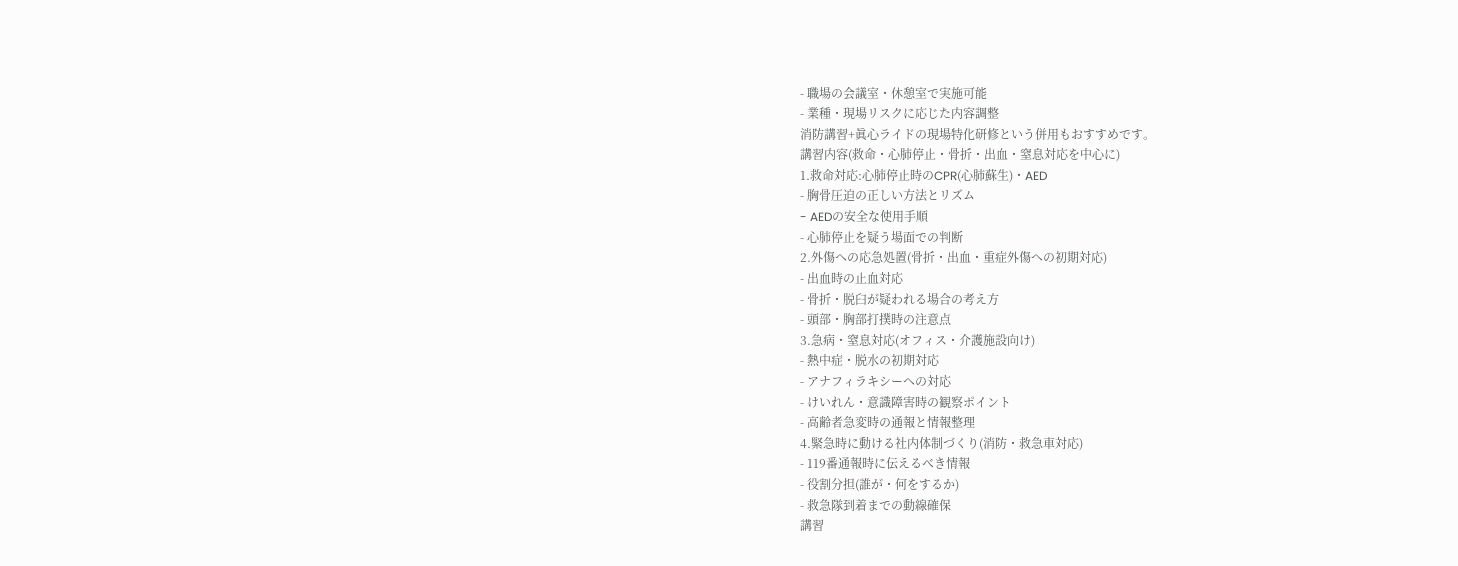- 職場の会議室・休憩室で実施可能
- 業種・現場リスクに応じた内容調整
消防講習+眞心ライドの現場特化研修という併用もおすすめです。
講習内容(救命・心肺停止・骨折・出血・窒息対応を中心に)
1.救命対応:心肺停止時のCPR(心肺蘇生)・AED
- 胸骨圧迫の正しい方法とリズム
- AEDの安全な使用手順
- 心肺停止を疑う場面での判断
2.外傷への応急処置(骨折・出血・重症外傷への初期対応)
- 出血時の止血対応
- 骨折・脱臼が疑われる場合の考え方
- 頭部・胸部打撲時の注意点
3.急病・窒息対応(オフィス・介護施設向け)
- 熱中症・脱水の初期対応
- アナフィラキシーへの対応
- けいれん・意識障害時の観察ポイント
- 高齢者急変時の通報と情報整理
4.緊急時に動ける社内体制づくり(消防・救急車対応)
- 119番通報時に伝えるべき情報
- 役割分担(誰が・何をするか)
- 救急隊到着までの動線確保
講習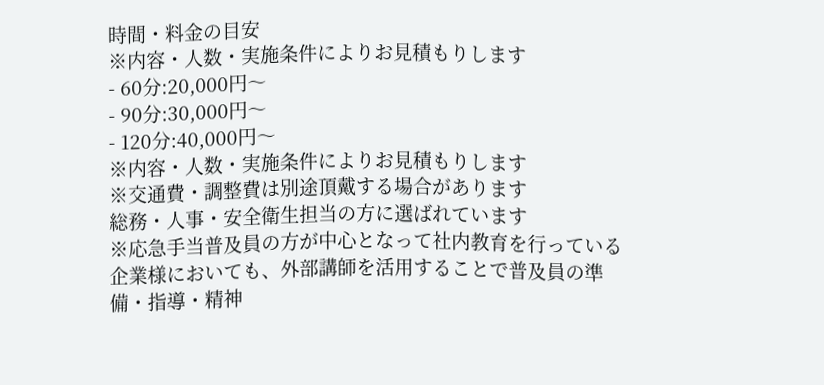時間・料金の目安
※内容・人数・実施条件によりお見積もりします
- 60分:20,000円〜
- 90分:30,000円〜
- 120分:40,000円〜
※内容・人数・実施条件によりお見積もりします
※交通費・調整費は別途頂戴する場合があります
総務・人事・安全衛生担当の方に選ばれています
※応急手当普及員の方が中心となって社内教育を行っている企業様においても、外部講師を活用することで普及員の準備・指導・精神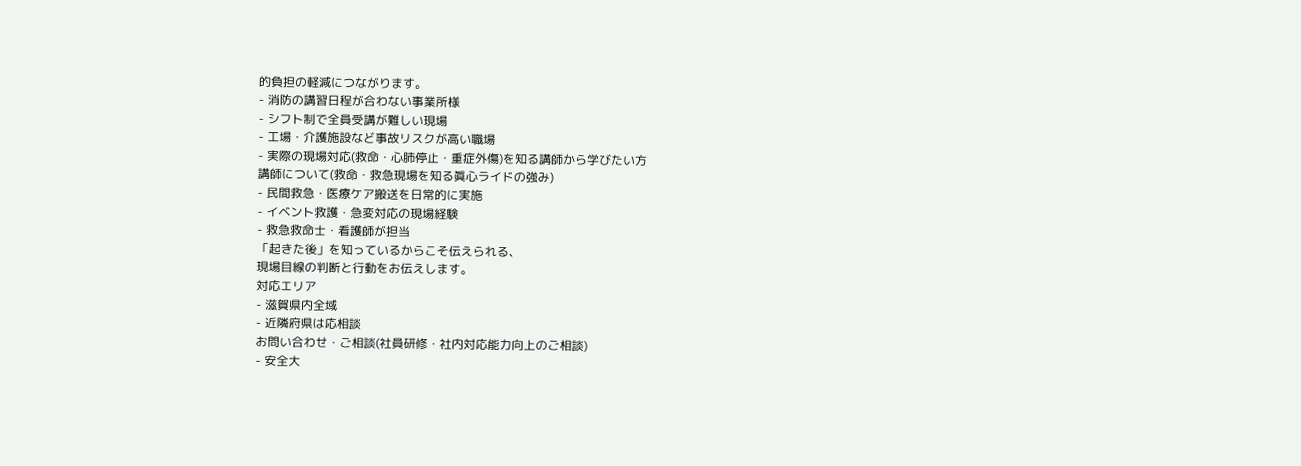的負担の軽減につながります。
- 消防の講習日程が合わない事業所様
- シフト制で全員受講が難しい現場
- 工場・介護施設など事故リスクが高い職場
- 実際の現場対応(救命・心肺停止・重症外傷)を知る講師から学びたい方
講師について(救命・救急現場を知る眞心ライドの強み)
- 民間救急・医療ケア搬送を日常的に実施
- イベント救護・急変対応の現場経験
- 救急救命士・看護師が担当
「起きた後」を知っているからこそ伝えられる、
現場目線の判断と行動をお伝えします。
対応エリア
- 滋賀県内全域
- 近隣府県は応相談
お問い合わせ・ご相談(社員研修・社内対応能力向上のご相談)
- 安全大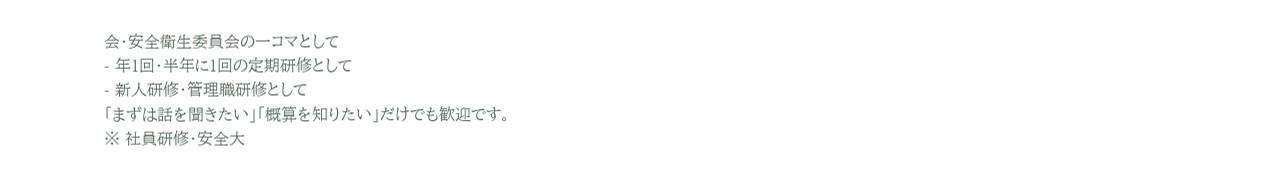会・安全衛生委員会の一コマとして
- 年1回・半年に1回の定期研修として
- 新人研修・管理職研修として
「まずは話を聞きたい」「概算を知りたい」だけでも歓迎です。
※ 社員研修・安全大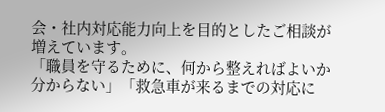会・社内対応能力向上を目的としたご相談が増えています。
「職員を守るために、何から整えればよいか分からない」「救急車が来るまでの対応に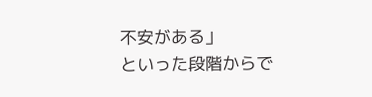不安がある」
といった段階からで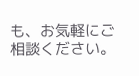も、お気軽にご相談ください。